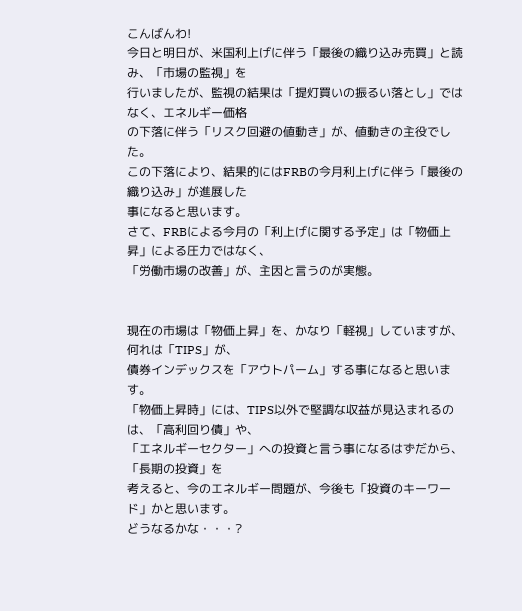こんばんわ!
今日と明日が、米国利上げに伴う「最後の織り込み売買」と読み、「市場の監視」を
行いましたが、監視の結果は「提灯買いの振るい落とし」ではなく、エネルギー価格
の下落に伴う「リスク回避の値動き」が、値動きの主役でした。
この下落により、結果的にはFRBの今月利上げに伴う「最後の織り込み」が進展した
事になると思います。
さて、FRBによる今月の「利上げに関する予定」は「物価上昇」による圧力ではなく、
「労働市場の改善」が、主因と言うのが実態。


現在の市場は「物価上昇」を、かなり「軽視」していますが、何れは「TIPS」が、
債券インデックスを「アウトパーム」する事になると思います。
「物価上昇時」には、TIPS以外で堅調な収益が見込まれるのは、「高利回り債」や、
「エネルギーセクター」への投資と言う事になるはずだから、「長期の投資」を
考えると、今のエネルギー問題が、今後も「投資のキーワード」かと思います。
どうなるかな・・・?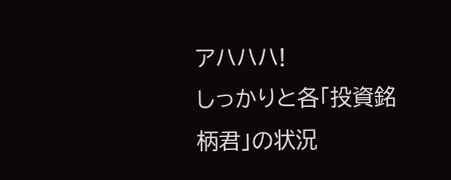アハハハ!
しっかりと各「投資銘柄君」の状況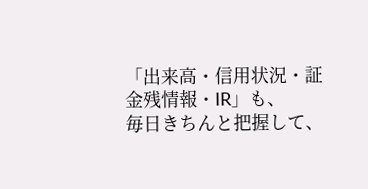「出来高・信用状況・証金残情報・IR」も、
毎日きちんと把握して、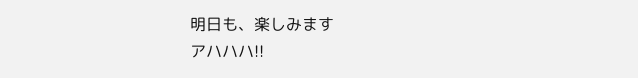明日も、楽しみます
アハハハ!!